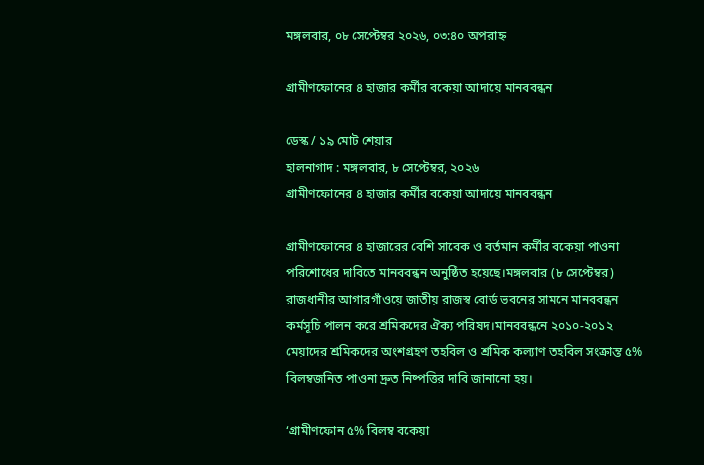মঙ্গলবার, ০৮ সেপ্টেম্বর ২০২৬, ০৩:৪০ অপরাহ্ন

গ্রামীণফোনের ৪ হাজার কর্মীর বকেয়া আদায়ে মানববন্ধন

ডেস্ক / ১৯ মোট শেয়ার
হালনাগাদ : মঙ্গলবার, ৮ সেপ্টেম্বর, ২০২৬
গ্রামীণফোনের ৪ হাজার কর্মীর বকেয়া আদায়ে মানববন্ধন

গ্রামীণফোনের ৪ হাজারের বেশি সাবেক ও বর্তমান কর্মীর বকেয়া পাওনা পরিশোধের দাবিতে মানববন্ধন অনুষ্ঠিত হয়েছে।মঙ্গলবার (৮ সেপ্টেম্বর) রাজধানীর আগারগাঁওয়ে জাতীয় রাজস্ব বোর্ড ভবনের সামনে মানববন্ধন কর্মসূচি পালন করে শ্রমিকদের ঐক্য পরিষদ।মানববন্ধনে ২০১০-২০১২ মেয়াদের শ্রমিকদের অংশগ্রহণ তহবিল ও শ্রমিক কল্যাণ তহবিল সংক্রান্ত ৫% বিলম্বজনিত পাওনা দ্রুত নিষ্পত্তির দাবি জানানো হয়।

‘গ্রামীণফোন ৫% বিলম্ব বকেয়া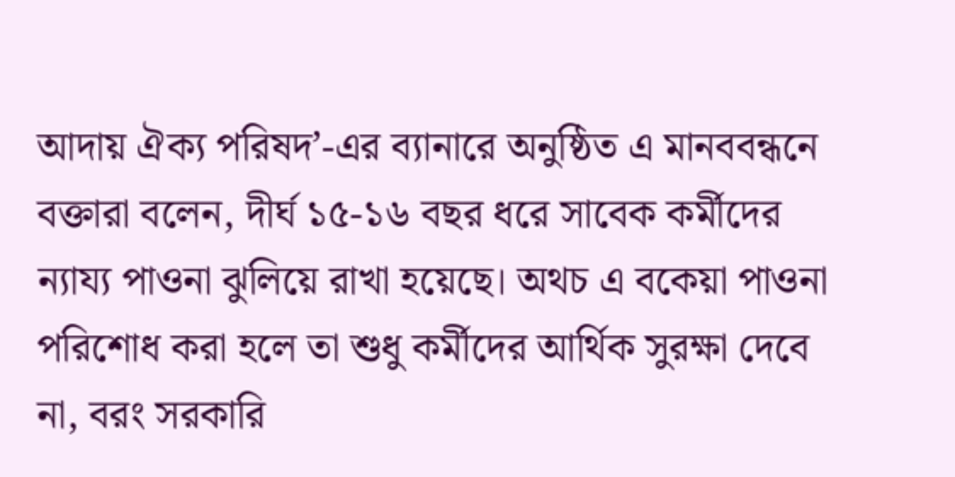আদায় ঐক্য পরিষদ’-এর ব্যানারে অনুষ্ঠিত এ মানববন্ধনে বক্তারা বলেন, দীর্ঘ ১৫-১৬ বছর ধরে সাবেক কর্মীদের ন্যায্য পাওনা ঝুলিয়ে রাখা হয়েছে। অথচ এ বকেয়া পাওনা পরিশোধ করা হলে তা শুধু কর্মীদের আর্থিক সুরক্ষা দেবে না, বরং সরকারি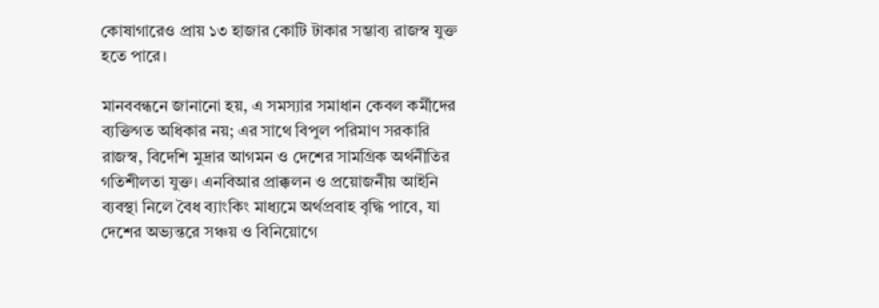কোষাগারেও প্রায় ১৩ হাজার কোটি টাকার সম্ভাব্য রাজস্ব যুক্ত হতে পারে।

মানববন্ধনে জানানো হয়, এ সমস্যার সমাধান কেবল কর্মীদের ব্যক্তিগত অধিকার নয়; এর সাথে বিপুল পরিমাণ সরকারি রাজস্ব, বিদেশি মুদ্রার আগমন ও দেশের সামগ্রিক অর্থনীতির গতিশীলতা যুক্ত। এনবিআর প্রাক্কলন ও প্রয়োজনীয় আইনি ব্যবস্থা নিলে বৈধ ব্যাংকিং মাধ্যমে অর্থপ্রবাহ বৃদ্ধি পাবে, যা দেশের অভ্যন্তরে সঞ্চয় ও বিনিয়োগে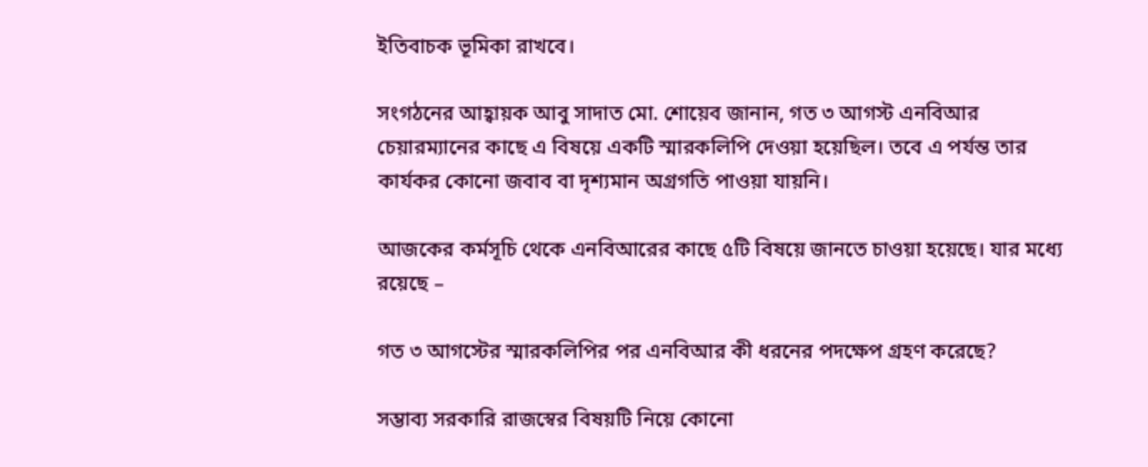ইতিবাচক ভূমিকা রাখবে।

সংগঠনের আহ্বায়ক আবু সাদাত মো. শোয়েব জানান, গত ৩ আগস্ট এনবিআর চেয়ারম্যানের কাছে এ বিষয়ে একটি স্মারকলিপি দেওয়া হয়েছিল। তবে এ পর্যন্ত তার কার্যকর কোনো জবাব বা দৃশ্যমান অগ্রগতি পাওয়া যায়নি।

আজকের কর্মসূচি থেকে এনবিআরের কাছে ৫টি বিষয়ে জানতে চাওয়া হয়েছে। যার মধ্যে রয়েছে –

গত ৩ আগস্টের স্মারকলিপির পর এনবিআর কী ধরনের পদক্ষেপ গ্রহণ করেছে?

সম্ভাব্য সরকারি রাজস্বের বিষয়টি নিয়ে কোনো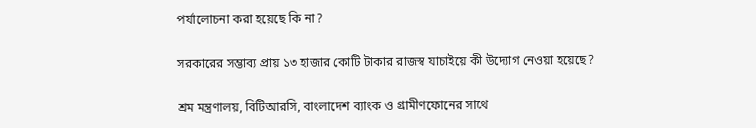পর্যালোচনা করা হয়েছে কি না?

সরকারের সম্ভাব্য প্রায় ১৩ হাজার কোটি টাকার রাজস্ব যাচাইয়ে কী উদ্যোগ নেওয়া হয়েছে?

শ্রম মন্ত্রণালয়, বিটিআরসি, বাংলাদেশ ব্যাংক ও গ্রামীণফোনের সাথে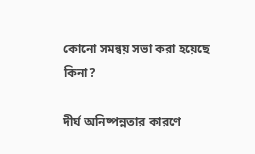কোনো সমন্বয় সভা করা হয়েছে কিনা?

দীর্ঘ অনিষ্পন্নতার কারণে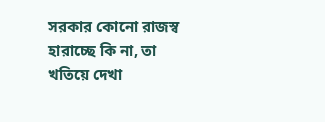সরকার কোনো রাজস্ব হারাচ্ছে কি না, তা খতিয়ে দেখা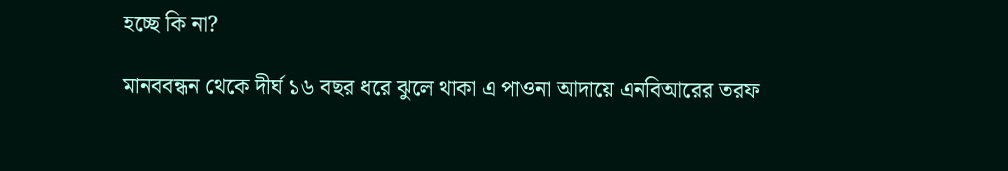হচ্ছে কি না?

মানববন্ধন থেকে দীর্ঘ ১৬ বছর ধরে ঝুলে থাকা এ পাওনা আদায়ে এনবিআরের তরফ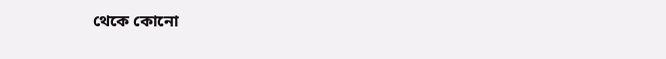থেকে কোনো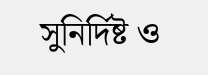সুনির্দিষ্ট ও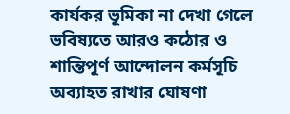কার্যকর ভূমিকা না দেখা গেলে ভবিষ্যতে আরও কঠোর ও শান্তিপূর্ণ আন্দোলন কর্মসূচি অব্যাহত রাখার ঘোষণা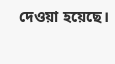দেওয়া হয়েছে।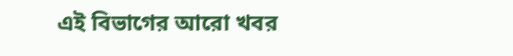এই বিভাগের আরো খবর